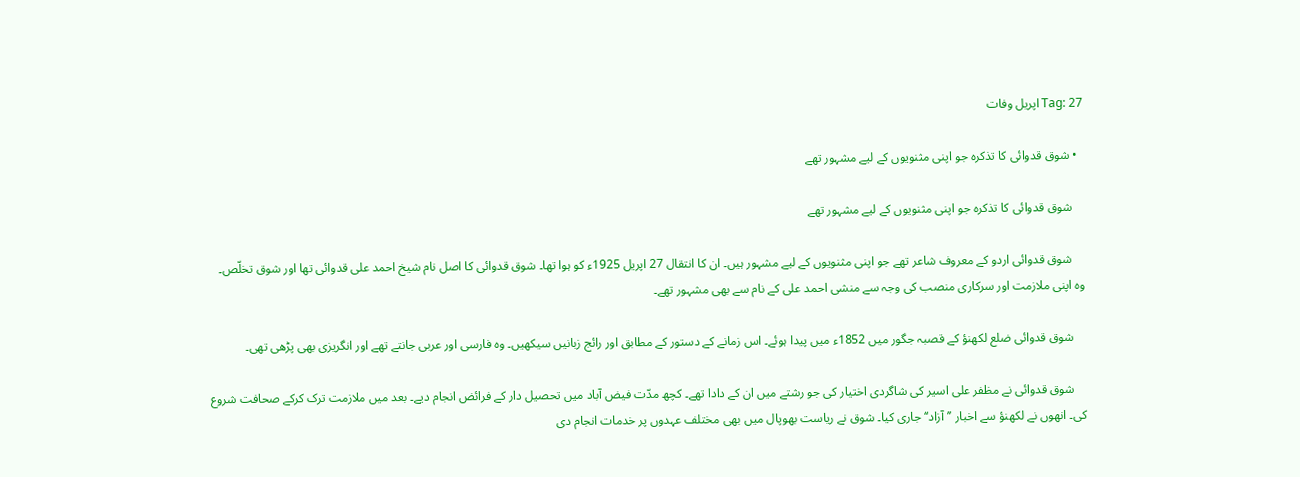Tag: 27 اپریل وفات

  • شوق قدوائی کا تذکرہ جو اپنی مثنویوں‌ کے لیے مشہور تھے

    شوق قدوائی کا تذکرہ جو اپنی مثنویوں‌ کے لیے مشہور تھے

    شوق قدوائی اردو کے معروف شاعر تھے جو اپنی مثنویوں‌ کے لیے مشہور ہیں۔ ان کا انتقال 27 اپریل 1925ء کو ہوا تھا۔ شوق قدوائی کا اصل نام شیخ احمد علی قدوائی تھا اور شوق تخلّص۔ وہ اپنی ملازمت اور سرکاری منصب کی وجہ سے منشی احمد علی کے نام سے بھی مشہور تھے۔

    شوق قدوائی ضلع لکھنؤ کے قصبہ جگور میں 1852ء میں پیدا ہوئے۔ اس زمانے کے دستور کے مطابق اور رائج زبانیں‌ سیکھیں‌۔ وہ فارسی اور عربی جانتے تھے اور انگریزی بھی پڑھی تھی۔

    شوق قدوائی نے مظفر علی اسیر کی شاگردی اختیار کی جو رشتے میں ان کے دادا تھے۔ کچھ مدّت فیض آباد میں تحصیل دار کے فرائض انجام دیے۔ بعد میں ملازمت ترک کرکے صحافت شروع کی۔ انھوں نے لکھنؤ سے اخبار ’’آزاد‘‘ جاری کیا۔ شوق نے ریاست بھوپال میں بھی مختلف عہدوں پر خدمات انجام دی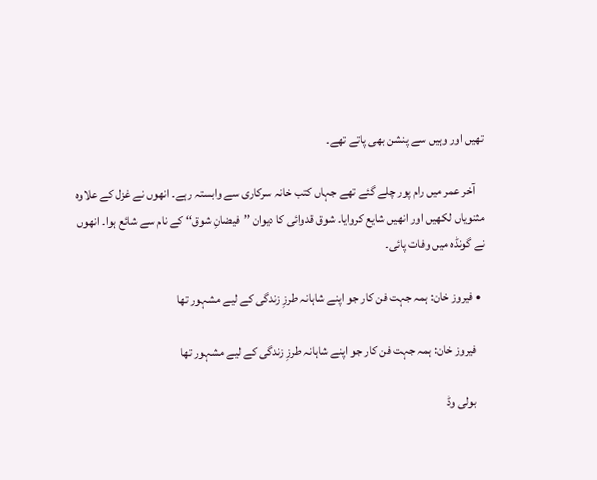تھیں اور وہیں سے پنشن بھی پاتے تھے۔

    آخر عمر میں رام پور چلے گئے تھے جہاں کتب خانہ سرکاری سے وابستہ رہے۔ انھوں نے غزل کے علاوہ مثنویاں لکھیں‌ اور انھیں شایع کروایا۔ شوق قدوائی کا دیوان ’’فیضانِ شوق‘‘ کے نام سے شائع ہوا۔ انھوں نے گونڈہ میں وفات پائی۔

  • فیروز خان: ہمہ جہت فن کار جو اپنے شاہانہ طرزِ‌ زندگی کے لیے مشہور تھا

    فیروز خان: ہمہ جہت فن کار جو اپنے شاہانہ طرزِ‌ زندگی کے لیے مشہور تھا

    بولی وڈ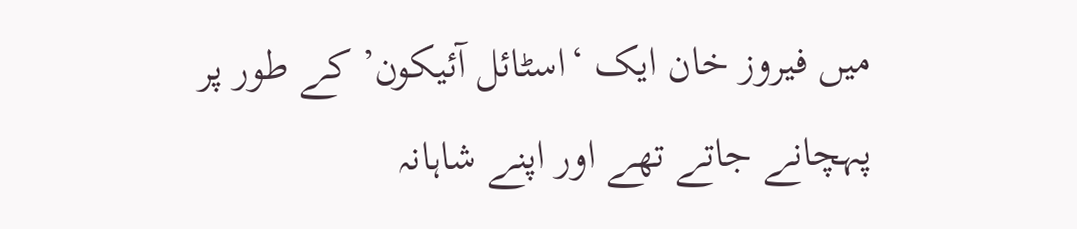میں فیروز خان ایک ‘اسٹائل آئیکون’ کے طور پر پہچانے جاتے تھے اور اپنے شاہانہ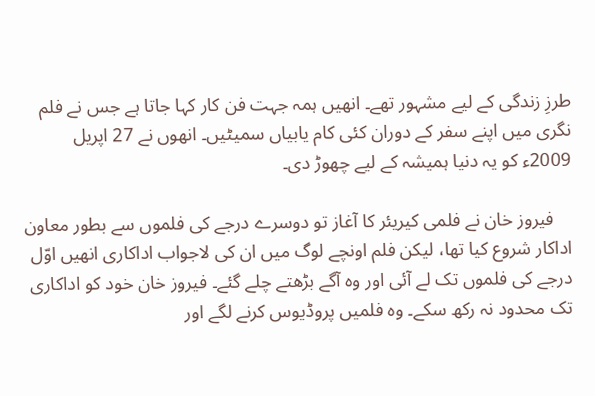طرزِ‌ زندگی کے لیے مشہور تھے۔ انھیں ہمہ جہت فن کار کہا جاتا ہے جس نے فلم نگری میں اپنے سفر کے دوران کئی کام یابیاں سمیٹیں۔ انھوں نے 27 اپریل 2009ء کو یہ دنیا ہمیشہ کے لیے چھوڑ دی۔

    فیروز خان نے فلمی کیریئر کا آغاز تو دوسرے درجے کی فلموں سے بطور معاون اداکار شروع کیا تھا، لیکن فلم اونچے لوگ میں ان کی لاجواب اداکاری انھیں اوّل درجے کی فلموں تک لے آئی اور وہ آگے بڑھتے چلے گئے۔ فیروز خان خود کو اداکاری تک محدود نہ رکھ سکے۔ وہ فلمیں پروڈیوس کرنے لگے اور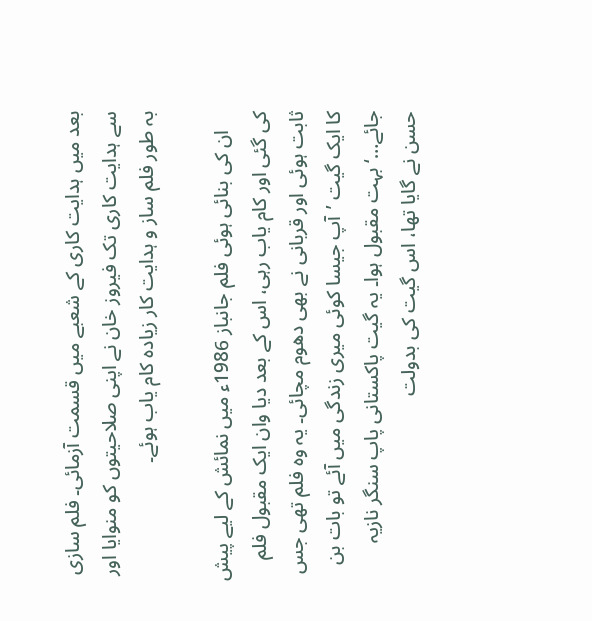بعد میں ہدایت کاری کے شعبے میں قسمت آزمائی۔ فلم سازی سے ہدایت کاری تک فیروز خان نے اپنی صلاحیتوں کو منوایا اور بہ طور فلم ساز و ہدایت کار زیادہ کام یاب ہوئے۔

    ان کی بنائی ہوئی فلم جانباز 1986ء میں‌ نمائش کے لیے پیش کی گئی اور کام یاب رہی، اس کے بعد دیا وان ایک مقبول فلم ثابت ہوئی اور قربانی نے بھی دھوم مچائی۔ یہ وہ فلم تھی جس کا ایک گیت ’آپ جیسا کوئی میری زندگی میں آئے تو بات بن جائے…‘ بہت مقبول ہوا۔ یہ گیت پاکستانی پاپ سنگر نازیہ حسن نے گایا تھا، اس گیت کی بدولت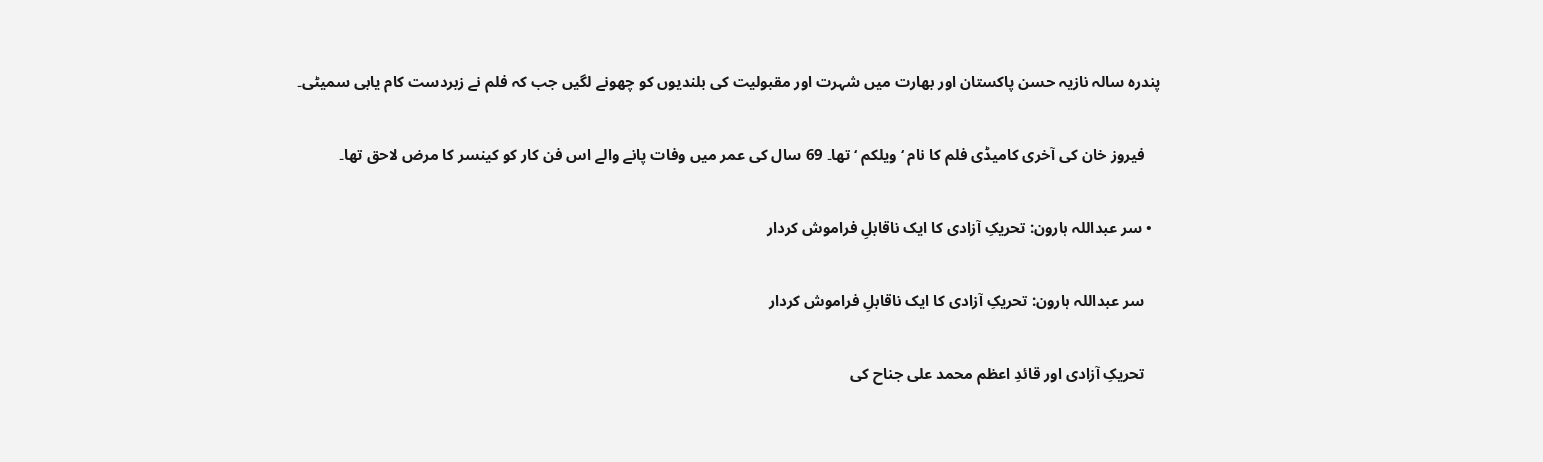پندرہ سالہ نازیہ حسن پاکستان اور بھارت میں شہرت اور مقبولیت کی بلندیوں کو چھونے لگیں جب کہ فلم نے زبردست کام یابی سمیٹی۔

    فیروز خان کی آخری کامیڈی فلم کا نام ‘ویلکم ‘ تھا۔ 69 سال کی عمر میں وفات پانے والے اس فن کار کو کینسر کا مرض لاحق تھا۔

  • سر عبداللہ ہارون: تحریکِ آزادی کا ایک ناقابلِ فراموش کردار

    سر عبداللہ ہارون: تحریکِ آزادی کا ایک ناقابلِ فراموش کردار

    تحریکِ آزادی اور قائدِ اعظم محمد علی جناح کی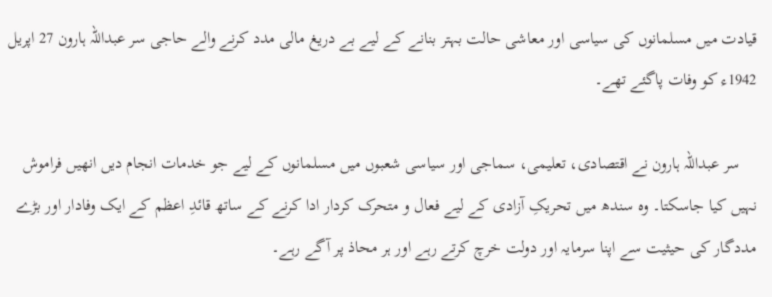قیادت میں مسلمانوں‌ کی سیاسی اور معاشی حالت بہتر بنانے کے لیے بے دریغ مالی مدد کرنے والے حاجی سر عبداللہ ہارون 27 اپریل 1942ء کو وفات پاگئے تھے۔

    سر عبداللہ ہارون نے اقتصادی، تعلیمی، سماجی اور سیاسی شعبوں میں مسلمانوں کے لیے جو خدمات انجام دیں انھیں فراموش نہیں کیا جاسکتا۔ وہ سندھ میں تحریکِ آزادی کے لیے فعال و متحرک کردار ادا کرنے کے ساتھ قائدِ اعظم کے ایک وفادار اور بڑے مددگار کی حیثیت سے اپنا سرمایہ اور دولت خرچ کرتے رہے اور ہر محاذ پر آگے رہے۔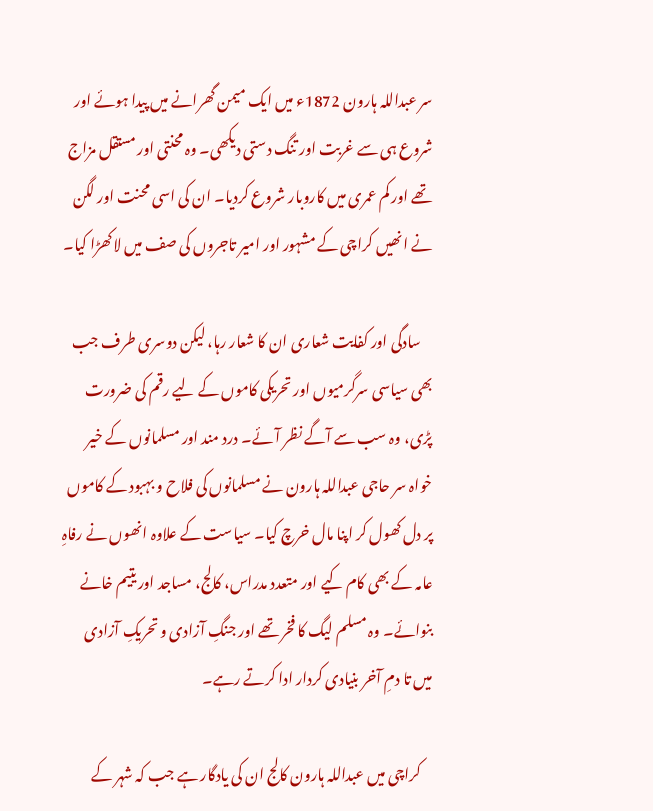سر عبداللہ ہارون 1872ء میں ایک میمن گھرانے میں پیدا ہوئے اور شروع ہی سے غربت اور تنگ دستی دیکھی۔ وہ محنتی اور مستقل مزاج تھے اور کم عمری میں کاروبار شروع کردیا۔ ان کی اسی محنت اور لگن نے انھیں کراچی کے مشہور اور امیر تاجروں کی صف میں لاکھڑا کیا۔

    سادگی اور کفایت شعاری ان کا شعار رہا، لیکن دوسری طرف جب بھی سیاسی سرگرمیوں اور تحریکی کاموں کے لیے رقم کی ضرورت پڑی، وہ سب سے آگے نظر آئے۔ درد مند اور مسلمانوں کے خیر خواہ سر حاجی عبداللہ ہارون نے مسلمانوں کی فلاح و بہبود کے کاموں پر دل کھول کر اپنا مال خرچ کیا۔ سیاست کے علاوہ انھوں نے رفاہِ عامہ کے بھی کام کیے اور متعدد مدراس، کالج، مساجد اور یتیم خانے بنوائے۔ وہ مسلم لیگ کا فخر تھے اور جنگِ آزادی و تحریکِ آزادی میں تا دمِ‌ آخر بنیادی کردار ادا کرتے رہے۔

    کراچی میں عبداللہ ہارون کالج ان کی یادگار ہے جب کہ شہر کے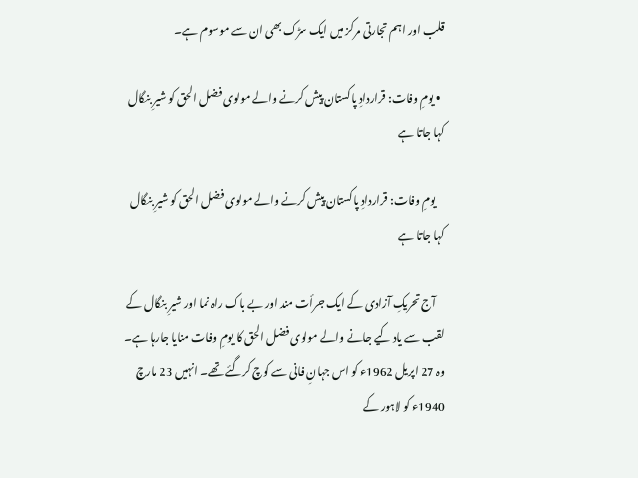قلب اور اہم تجارتی مرکز میں ایک سڑک بھی ان سے موسوم ہے۔

  • یومِ وفات: قراردادِ‌ پاکستان پیش کرنے والے مولوی فضل الحق کو شیرِ‌ بنگال کہا جاتا ہے

    یومِ وفات: قراردادِ‌ پاکستان پیش کرنے والے مولوی فضل الحق کو شیرِ‌ بنگال کہا جاتا ہے

    آج تحریکِ آزادی کے ایک جرأت مند اور بے باک راہ نما اور شیرِ بنگال کے لقب سے یاد کیے جانے والے مولوی فضل الحق کا یومِ وفات منایا جارہا ہے۔ وہ 27 اپریل 1962ء کو اس جہانِ فانی سے کوچ کرگئے تھے۔ انہیں 23 مارچ 1940ء کو لاہور کے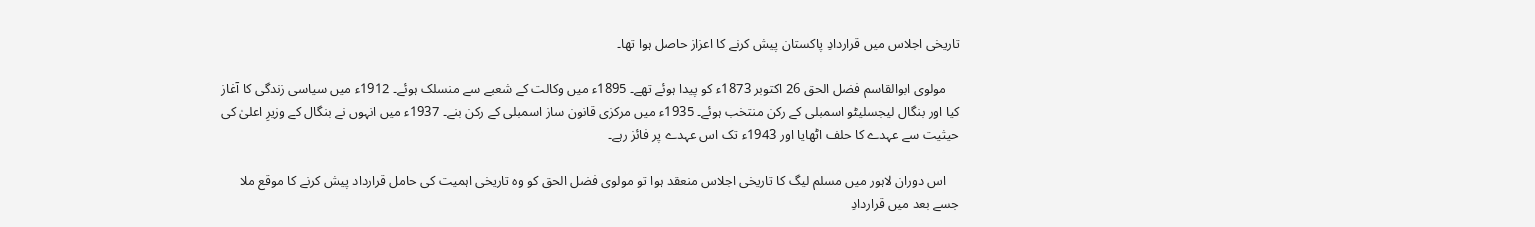تاریخی اجلاس میں قراردادِ پاکستان پیش کرنے کا اعزاز حاصل ہوا تھا۔

    مولوی ابوالقاسم فضل الحق 26 اکتوبر 1873ء کو پیدا ہوئے تھے۔ 1895ء میں وکالت کے شعبے سے منسلک ہوئے۔ 1912ء میں سیاسی زندگی کا آغاز کیا اور بنگال لیجسلیٹو اسمبلی کے رکن منتخب ہوئے۔ 1935ء میں مرکزی قانون ساز اسمبلی کے رکن بنے۔ 1937ء میں انہوں نے بنگال کے وزیرِ اعلیٰ کی حیثیت سے عہدے کا حلف اٹھایا اور 1943ء تک اس عہدے پر فائز رہے۔

    اس دوران لاہور میں مسلم لیگ کا تاریخی اجلاس منعقد ہوا تو مولوی فضل الحق کو وہ تاریخی اہمیت کی حامل قرارداد پیش کرنے کا موقع ملا جسے بعد میں قراردادِ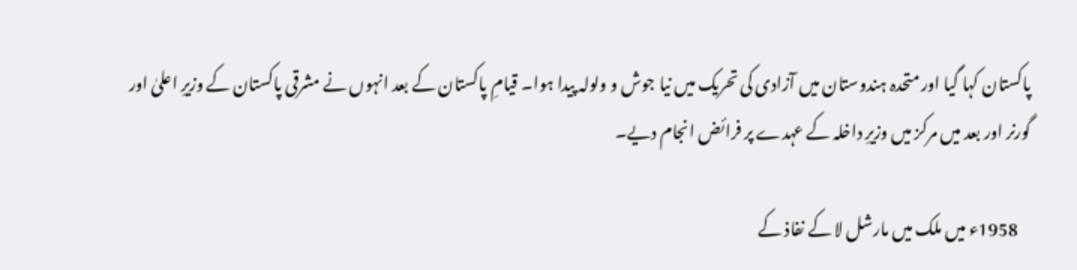پاکستان کہا گیا اور متحدہ ہندوستان میں آزادی کی تحریک میں‌ نیا جوش و ولولہ پیدا ہوا۔ قیامِ پاکستان کے بعد انہوں نے مشرقی پاکستان کے وزیرِ اعلیٰ اور گورنر اور بعد میں مرکز میں وزیرِ داخلہ کے عہدے پر فرائض انجام دیے۔

    1958ء میں ملک میں مارشل لا کے نفاذ کے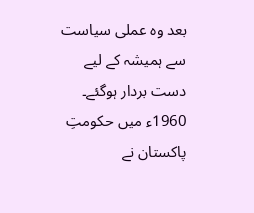بعد وہ عملی سیاست سے ہمیشہ کے لیے دست بردار ہوگئے۔ 1960ء میں حکومتِ پاکستان نے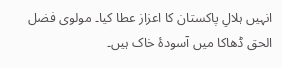انہیں ہلالِ پاکستان کا اعزاز عطا کیا۔ مولوی فضل الحق ڈھاکا میں آسودۂ خاک ہیں۔